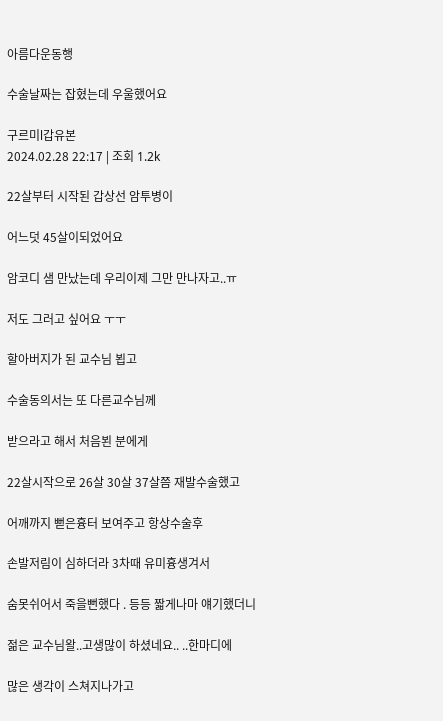아름다운동행

수술날짜는 잡혔는데 우울했어요

구르미l갑유본
2024.02.28 22:17 | 조회 1.2k

22살부터 시작된 갑상선 암투병이

어느덧 45살이되었어요

암코디 샘 만났는데 우리이제 그만 만나자고..ㅠ

저도 그러고 싶어요 ㅜㅜ

할아버지가 된 교수님 뵙고

수술동의서는 또 다른교수님께

받으라고 해서 처음뵌 분에게

22살시작으로 26살 30살 37살쯤 재발수술했고

어깨까지 뻗은흉터 보여주고 항상수술후

손발저림이 심하더라 3차때 유미흉생겨서

숨못쉬어서 죽을뻔했다 . 등등 짧게나마 얘기했더니

젊은 교수님왈..고생많이 하셨네요.. ..한마디에

많은 생각이 스쳐지나가고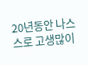20년동안 나스스로 고생많이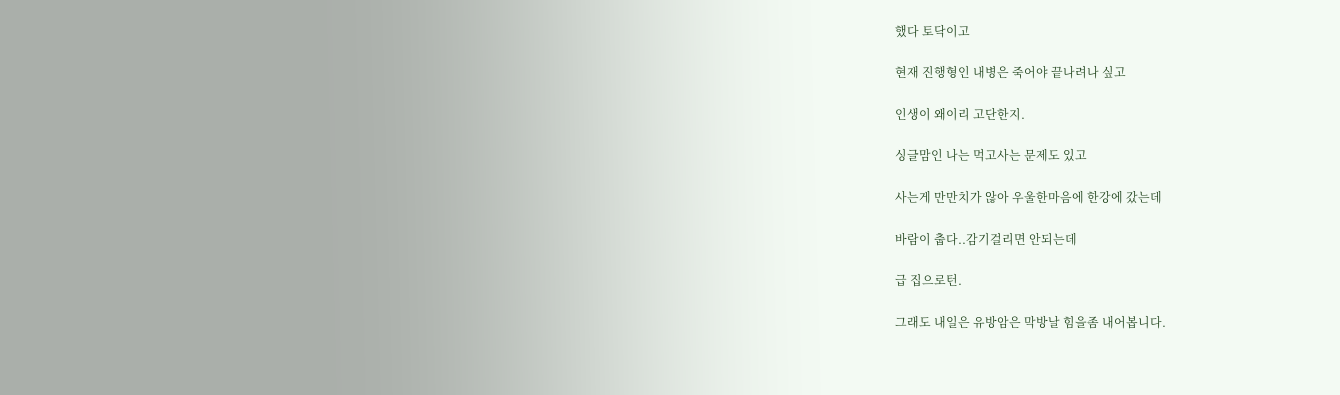했다 토닥이고

현재 진행형인 내병은 죽어야 끝나려나 싶고

인생이 왜이리 고단한지.

싱글맘인 나는 먹고사는 문제도 있고

사는게 만만치가 않아 우울한마음에 한강에 갔는데

바람이 춥다..감기걸리면 안되는데

급 집으로턴.

그래도 내일은 유방암은 막방날 힘을좀 내어봅니다.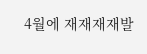4월에 재재재재발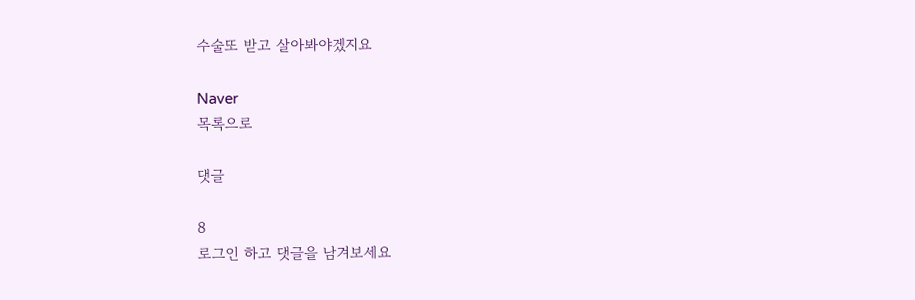수술또 받고 살아봐야겠지요

Naver
목록으로

댓글

8
로그인 하고 댓글을 남겨보세요